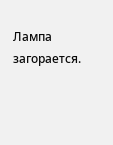Лампа загорается.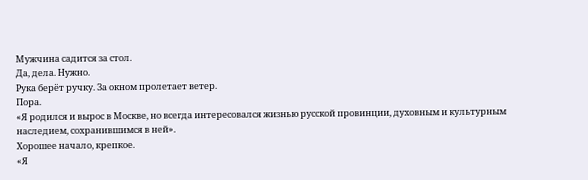Мужчина садится за стол.
Да, дела. Нужно.
Рука берёт ручку. За окном пролетает ветер.
Пора.
«Я родился и вырос в Москве, но всегда интересовался жизнью русской провинции, духовным и культурным наследием, сохранившимся в ней».
Хорошее начало, крепкое.
«Я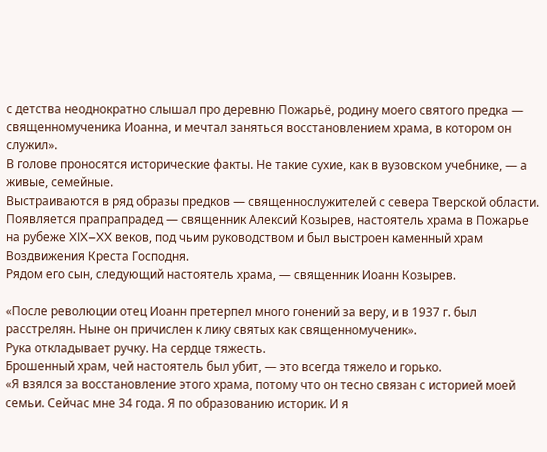с детства неоднократно слышал про деревню Пожарьё, родину моего святого предка — священномученика Иоанна, и мечтал заняться восстановлением храма, в котором он служил».
В голове проносятся исторические факты. Не такие сухие, как в вузовском учебнике, — а живые, семейные.
Выстраиваются в ряд образы предков — священнослужителей с севера Тверской области.
Появляется прапрапрадед — священник Алексий Козырев, настоятель храма в Пожарье на рубеже XIX–XX веков, под чьим руководством и был выстроен каменный храм Воздвижения Креста Господня.
Рядом его сын, следующий настоятель храма, — священник Иоанн Козырев.

«После революции отец Иоанн претерпел много гонений за веру, и в 1937 г. был расстрелян. Ныне он причислен к лику святых как священномученик».
Рука откладывает ручку. На сердце тяжесть.
Брошенный храм, чей настоятель был убит, — это всегда тяжело и горько.
«Я взялся за восстановление этого храма, потому что он тесно связан с историей моей семьи. Сейчас мне 34 года. Я по образованию историк. И я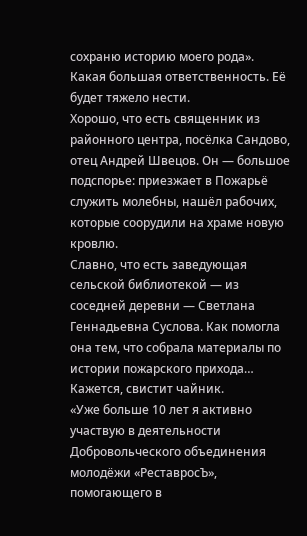сохраню историю моего рода».
Какая большая ответственность. Её будет тяжело нести.
Хорошо, что есть священник из районного центра, посёлка Сандово, отец Андрей Швецов. Он — большое подспорье: приезжает в Пожарьё служить молебны, нашёл рабочих, которые соорудили на храме новую кровлю.
Славно, что есть заведующая сельской библиотекой — из соседней деревни — Светлана Геннадьевна Суслова. Как помогла она тем, что собрала материалы по истории пожарского прихода… Кажется, свистит чайник.
«Уже больше 10 лет я активно участвую в деятельности Добровольческого объединения молодёжи «РеставросЪ», помогающего в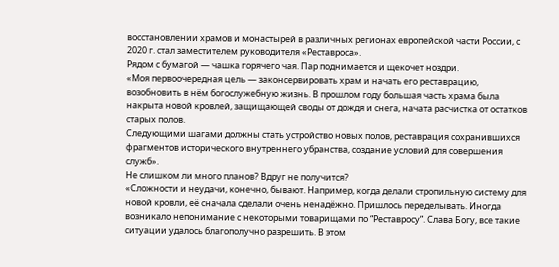восстановлении храмов и монастырей в различных регионах европейской части России, с 2020 г. стал заместителем руководителя «Реставроса».
Рядом с бумагой — чашка горячего чая. Пар поднимается и щекочет ноздри.
«Моя первоочередная цель — законсервировать храм и начать его реставрацию, возобновить в нём богослужебную жизнь. В прошлом году большая часть храма была накрыта новой кровлей, защищающей своды от дождя и снега, начата расчистка от остатков старых полов.
Следующими шагами должны стать устройство новых полов, реставрация сохранившихся фрагментов исторического внутреннего убранства, создание условий для совершения служб».
Не слишком ли много планов? Вдруг не получится?
«Сложности и неудачи, конечно, бывают. Например, когда делали стропильную систему для новой кровли, её сначала сделали очень ненадёжно. Пришлось переделывать. Иногда возникало непонимание с некоторыми товарищами по “Реставросу”. Слава Богу, все такие ситуации удалось благополучно разрешить. В этом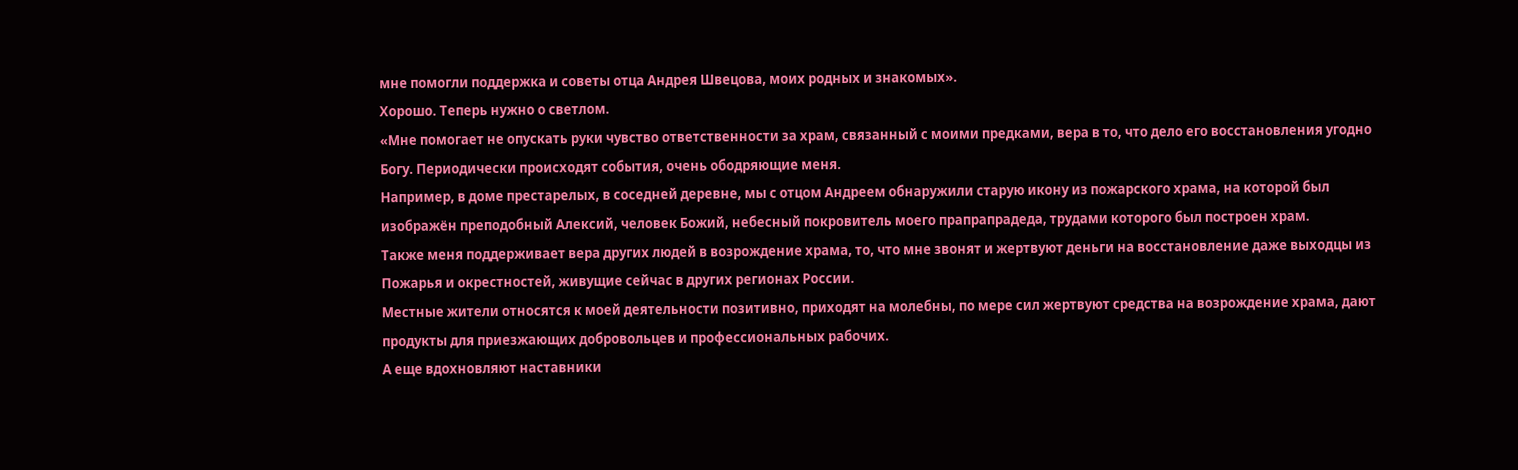мне помогли поддержка и советы отца Андрея Швецова, моих родных и знакомых».
Хорошо. Теперь нужно о светлом.
«Мне помогает не опускать руки чувство ответственности за храм, связанный с моими предками, вера в то, что дело его восстановления угодно Богу. Периодически происходят события, очень ободряющие меня.
Например, в доме престарелых, в соседней деревне, мы с отцом Андреем обнаружили старую икону из пожарского храма, на которой был изображён преподобный Алексий, человек Божий, небесный покровитель моего прапрапрадеда, трудами которого был построен храм.
Также меня поддерживает вера других людей в возрождение храма, то, что мне звонят и жертвуют деньги на восстановление даже выходцы из Пожарья и окрестностей, живущие сейчас в других регионах России.
Местные жители относятся к моей деятельности позитивно, приходят на молебны, по мере сил жертвуют средства на возрождение храма, дают продукты для приезжающих добровольцев и профессиональных рабочих.
А еще вдохновляют наставники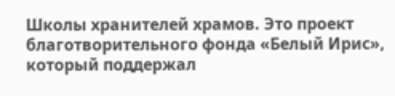Школы хранителей храмов. Это проект благотворительного фонда «Белый Ирис», который поддержал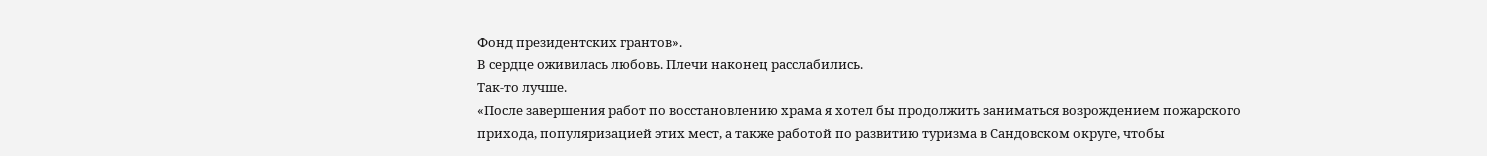Фонд президентских грантов».
В сердце оживилась любовь. Плечи наконец расслабились.
Так-то лучше.
«После завершения работ по восстановлению храма я хотел бы продолжить заниматься возрождением пожарского прихода, популяризацией этих мест, а также работой по развитию туризма в Сандовском округе, чтобы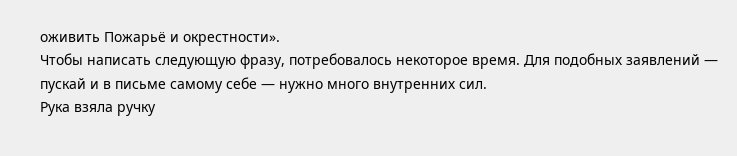оживить Пожарьё и окрестности».
Чтобы написать следующую фразу, потребовалось некоторое время. Для подобных заявлений — пускай и в письме самому себе — нужно много внутренних сил.
Рука взяла ручку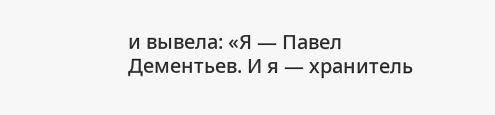и вывела: «Я — Павел Дементьев. И я — хранитель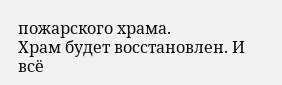пожарского храма.
Храм будет восстановлен. И всё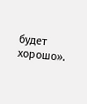будет хорошо».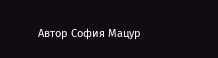Автор София Мацур